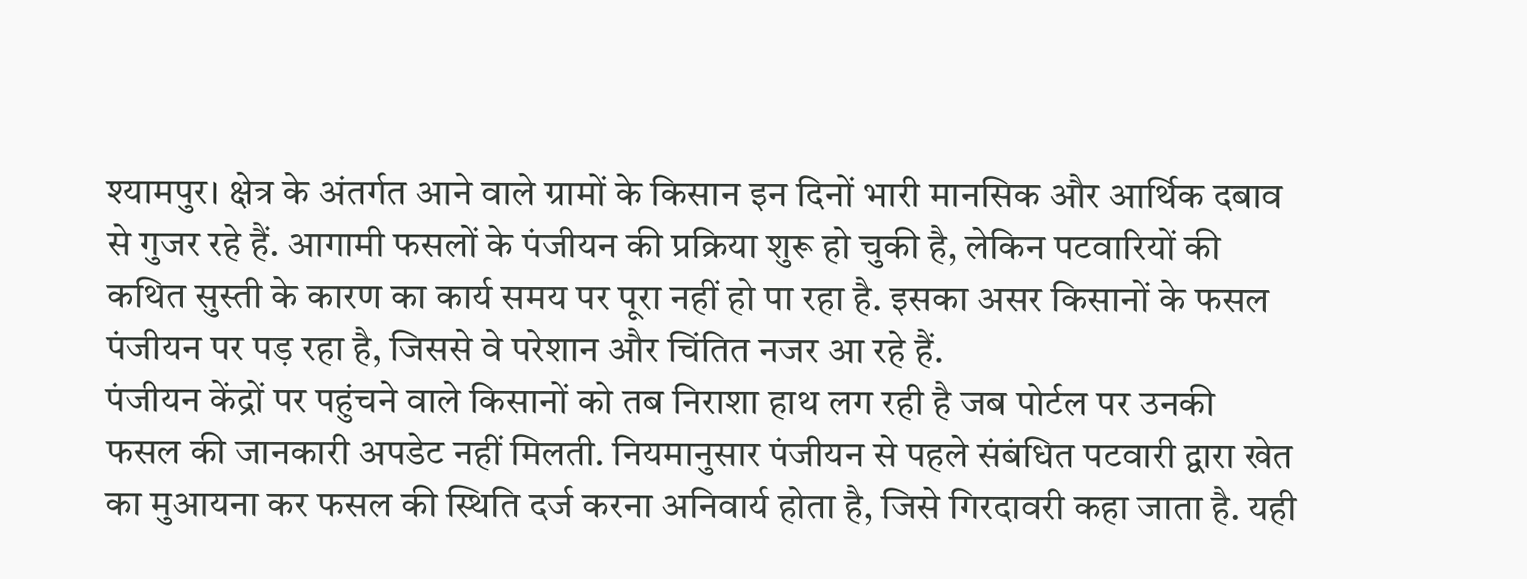श्यामपुर। क्षेत्र के अंतर्गत आने वाले ग्रामों के किसान इन दिनों भारी मानसिक और आर्थिक दबाव से गुजर रहे हैं. आगामी फसलों के पंजीयन की प्रक्रिया शुरू हो चुकी है, लेकिन पटवारियों की कथित सुस्ती के कारण का कार्य समय पर पूरा नहीं हो पा रहा है. इसका असर किसानों के फसल पंजीयन पर पड़ रहा है, जिससे वे परेशान और चिंतित नजर आ रहे हैं.
पंजीयन केंद्रों पर पहुंचने वाले किसानों को तब निराशा हाथ लग रही है जब पोर्टल पर उनकी फसल की जानकारी अपडेट नहीं मिलती. नियमानुसार पंजीयन से पहले संबंधित पटवारी द्वारा खेत का मुआयना कर फसल की स्थिति दर्ज करना अनिवार्य होता है, जिसे गिरदावरी कहा जाता है. यही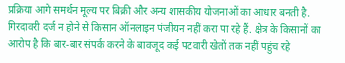प्रक्रिया आगे समर्थन मूल्य पर बिक्री और अन्य शासकीय योजनाओं का आधार बनती है. गिरदावरी दर्ज न होने से किसान ऑनलाइन पंजीयन नहीं करा पा रहे हैं. क्षेत्र के किसानों का आरोप है कि बार-बार संपर्क करने के बावजूद कई पटवारी खेतों तक नहीं पहुंच रहे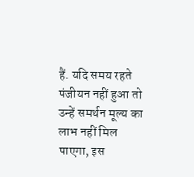हैं. यदि समय रहते पंजीयन नहीं हुआ तो उन्हें समर्थन मूल्य का लाभ नहीं मिल पाएगा, इस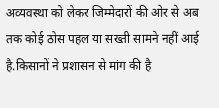अव्यवस्था को लेकर जिम्मेदारों की ओर से अब तक कोई ठोस पहल या सख्ती सामने नहीं आई है.किसानों ने प्रशासन से मांग की है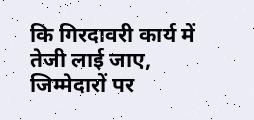कि गिरदावरी कार्य में तेजी लाई जाए, जिम्मेदारों पर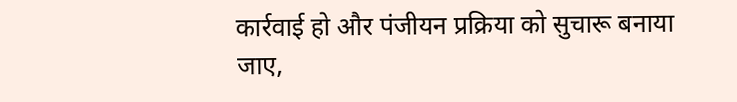कार्रवाई हो और पंजीयन प्रक्रिया को सुचारू बनाया जाए,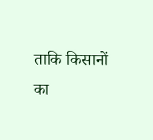ताकि किसानों का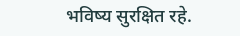भविष्य सुरक्षित रहे.